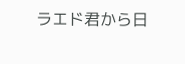ラエド君から日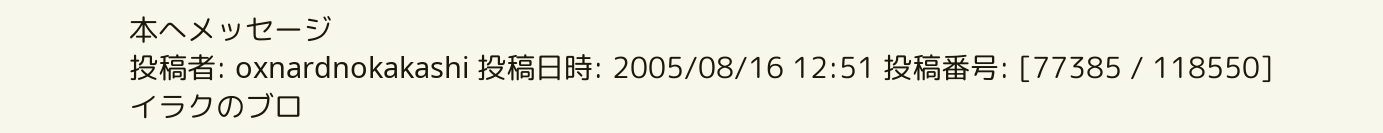本へメッセージ
投稿者: oxnardnokakashi 投稿日時: 2005/08/16 12:51 投稿番号: [77385 / 118550]
イラクのブロ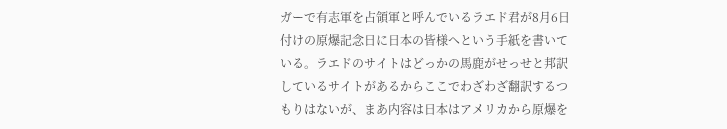ガーで有志軍を占領軍と呼んでいるラエド君が8月6日付けの原爆記念日に日本の皆様へという手紙を書いている。ラエドのサイトはどっかの馬鹿がせっせと邦訳しているサイトがあるからここでわざわざ翻訳するつもりはないが、まあ内容は日本はアメリカから原爆を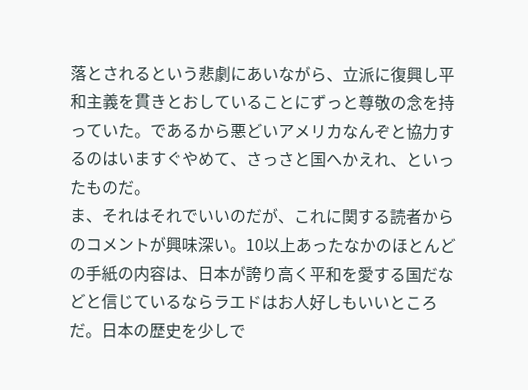落とされるという悲劇にあいながら、立派に復興し平和主義を貫きとおしていることにずっと尊敬の念を持っていた。であるから悪どいアメリカなんぞと協力するのはいますぐやめて、さっさと国へかえれ、といったものだ。
ま、それはそれでいいのだが、これに関する読者からのコメントが興味深い。10以上あったなかのほとんどの手紙の内容は、日本が誇り高く平和を愛する国だなどと信じているならラエドはお人好しもいいところだ。日本の歴史を少しで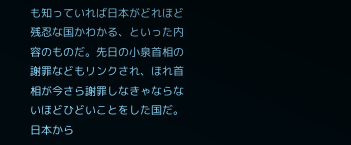も知っていれば日本がどれほど残忍な国かわかる、といった内容のものだ。先日の小泉首相の謝罪などもリンクされ、ほれ首相が今さら謝罪しなきゃならないほどひどいことをした国だ。日本から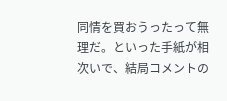同情を買おうったって無理だ。といった手紙が相次いで、結局コメントの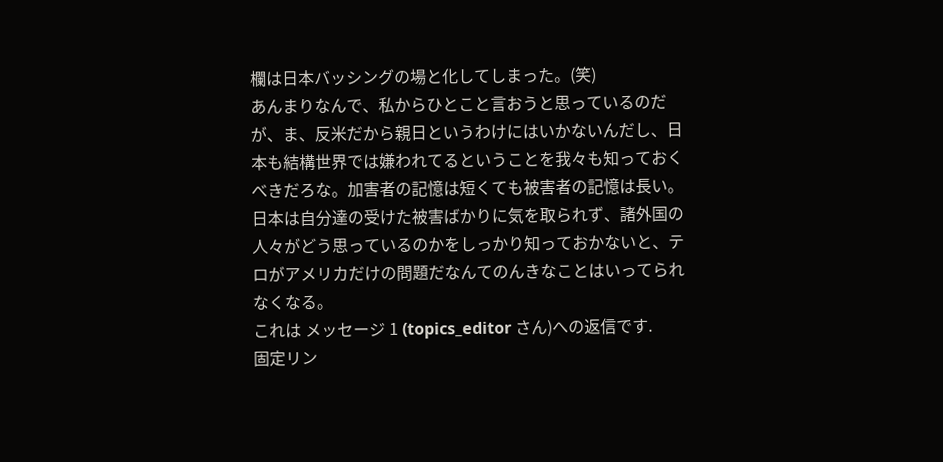欄は日本バッシングの場と化してしまった。(笑)
あんまりなんで、私からひとこと言おうと思っているのだが、ま、反米だから親日というわけにはいかないんだし、日本も結構世界では嫌われてるということを我々も知っておくべきだろな。加害者の記憶は短くても被害者の記憶は長い。日本は自分達の受けた被害ばかりに気を取られず、諸外国の人々がどう思っているのかをしっかり知っておかないと、テロがアメリカだけの問題だなんてのんきなことはいってられなくなる。
これは メッセージ 1 (topics_editor さん)への返信です.
固定リン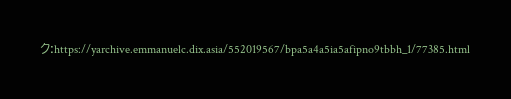ク:https://yarchive.emmanuelc.dix.asia/552019567/bpa5a4a5ia5afipno9tbbh_1/77385.html